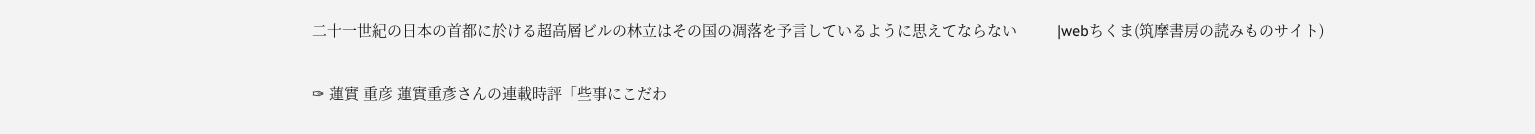二十一世紀の日本の首都に於ける超高層ビルの林立はその国の凋落を予言しているように思えてならない          |webちくま(筑摩書房の読みものサイト)

✑ 蓮實 重彦 蓮實重彥さんの連載時評「些事にこだわ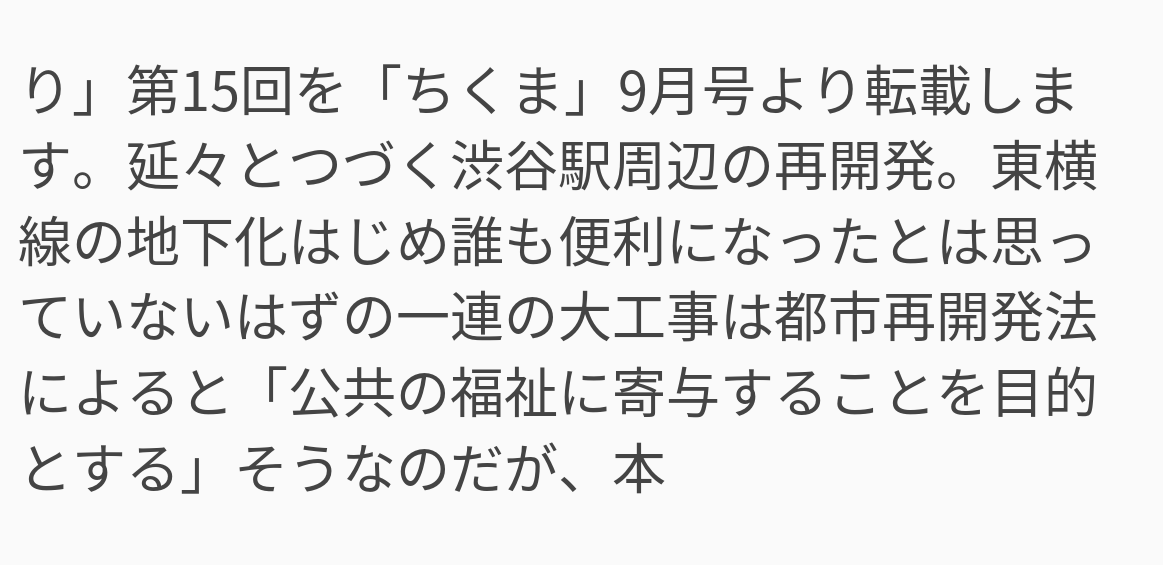り」第15回を「ちくま」9月号より転載します。延々とつづく渋谷駅周辺の再開発。東横線の地下化はじめ誰も便利になったとは思っていないはずの一連の大工事は都市再開発法によると「公共の福祉に寄与することを目的とする」そうなのだが、本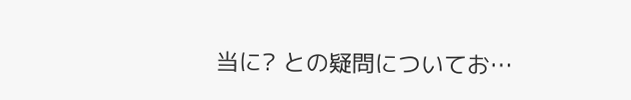当に? との疑問についてお…